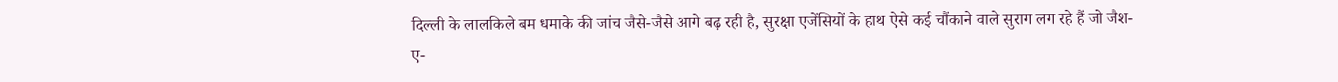दिल्ली के लालकिले बम धमाके की जांच जैसे-जैसे आगे बढ़ रही है, सुरक्षा एजेंसियों के हाथ ऐसे कई चौंकाने वाले सुराग लग रहे हैं जो जैश-ए-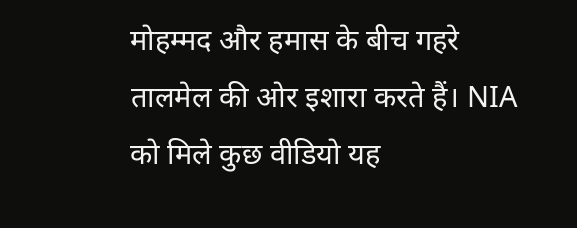मोहम्मद और हमास के बीच गहरे तालमेल की ओर इशारा करते हैं। NIA को मिले कुछ वीडियो यह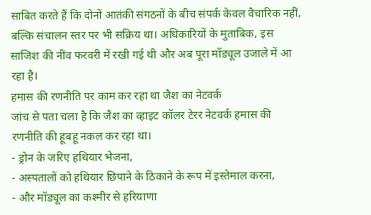साबित करते हैं कि दोनों आतंकी संगठनों के बीच संपर्क केवल वैचारिक नहीं, बल्कि संचालन स्तर पर भी सक्रिय था। अधिकारियों के मुताबिक, इस साजिश की नींव फरवरी में रखी गई थी और अब पूरा मॉड्यूल उजाले में आ रहा है।
हमास की रणनीति पर काम कर रहा था जैश का नेटवर्क
जांच से पता चला है कि जैश का व्हाइट कॉलर टेरर नेटवर्क हमास की रणनीति की हूबहू नकल कर रहा था।
- ड्रोन के जरिए हथियार भेजना,
- अस्पतालों को हथियार छिपाने के ठिकाने के रूप में इस्तेमाल करना,
- और मॉड्यूल का कश्मीर से हरियाणा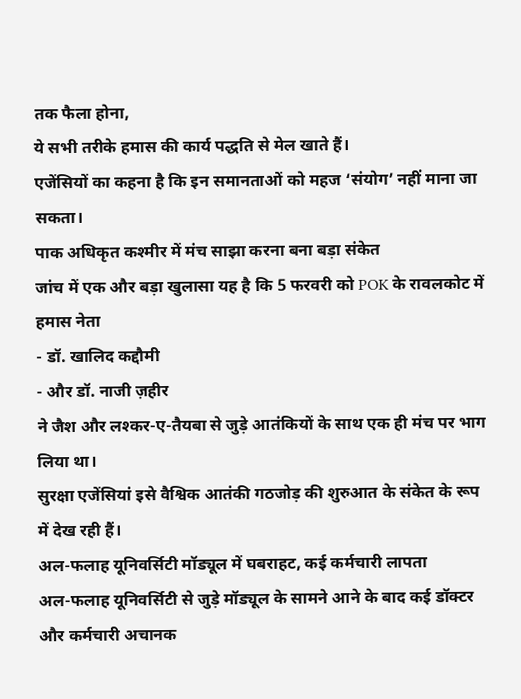तक फैला होना,
ये सभी तरीके हमास की कार्य पद्धति से मेल खाते हैं।
एजेंसियों का कहना है कि इन समानताओं को महज ‘संयोग’ नहीं माना जा सकता।
पाक अधिकृत कश्मीर में मंच साझा करना बना बड़ा संकेत
जांच में एक और बड़ा खुलासा यह है कि 5 फरवरी को POK के रावलकोट में हमास नेता
- डॉ. खालिद कद्दौमी
- और डॉ. नाजी ज़हीर
ने जैश और लश्कर-ए-तैयबा से जुड़े आतंकियों के साथ एक ही मंच पर भाग लिया था।
सुरक्षा एजेंसियां इसे वैश्विक आतंकी गठजोड़ की शुरुआत के संकेत के रूप में देख रही हैं।
अल-फलाह यूनिवर्सिटी मॉड्यूल में घबराहट, कई कर्मचारी लापता
अल-फलाह यूनिवर्सिटी से जुड़े मॉड्यूल के सामने आने के बाद कई डॉक्टर और कर्मचारी अचानक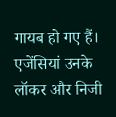गायब हो गए हैं।
एजेंसियां उनके लॉकर और निजी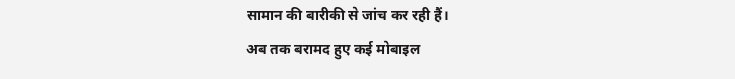सामान की बारीकी से जांच कर रही हैं।
अब तक बरामद हुए कई मोबाइल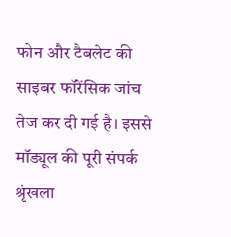फोन और टैबलेट की साइबर फॉरेंसिक जांच तेज कर दी गई है। इससे मॉड्यूल की पूरी संपर्क श्रृंखला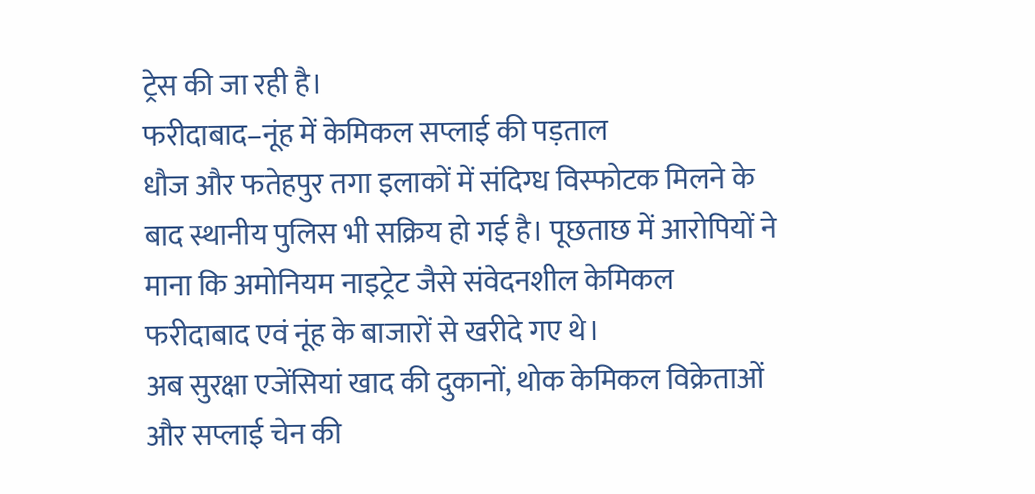ट्रेस की जा रही है।
फरीदाबाद–नूंह में केमिकल सप्लाई की पड़ताल
धौज और फतेहपुर तगा इलाकों में संदिग्ध विस्फोटक मिलने के बाद स्थानीय पुलिस भी सक्रिय हो गई है। पूछताछ में आरोपियों ने माना कि अमोनियम नाइट्रेट जैसे संवेदनशील केमिकल फरीदाबाद एवं नूंह के बाजारों से खरीदे गए थे।
अब सुरक्षा एजेंसियां खाद की दुकानों, थोक केमिकल विक्रेताओं और सप्लाई चेन की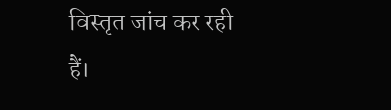विस्तृत जांच कर रही हैं।